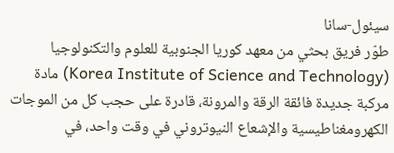سيئول-سانا
طوّر فريق بحثي من معهد كوريا الجنوبية للعلوم والتكنولوجيا (Korea Institute of Science and Technology) مادة مركبة جديدة فائقة الرقة والمرونة، قادرة على حجب كل من الموجات الكهرومغناطيسية والإشعاع النيوتروني في وقت واحد، في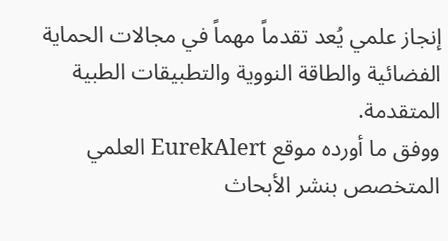إنجاز علمي يُعد تقدماً مهماً في مجالات الحماية الفضائية والطاقة النووية والتطبيقات الطبية المتقدمة.
ووفق ما أورده موقع EurekAlert العلمي المتخصص بنشر الأبحاث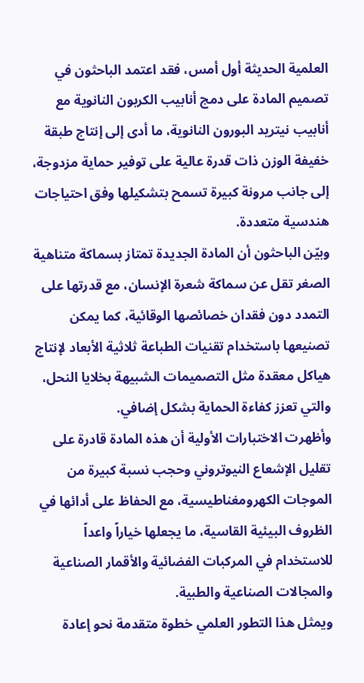العلمية الحديثة أول أمس، فقد اعتمد الباحثون في تصميم المادة على دمج أنابيب الكربون النانوية مع أنابيب نيتريد البورون النانوية، ما أدى إلى إنتاج طبقة خفيفة الوزن ذات قدرة عالية على توفير حماية مزدوجة، إلى جانب مرونة كبيرة تسمح بتشكيلها وفق احتياجات هندسية متعددة.
وبيّن الباحثون أن المادة الجديدة تمتاز بسماكة متناهية الصغر تقل عن سماكة شعرة الإنسان، مع قدرتها على التمدد دون فقدان خصائصها الوقائية، كما يمكن تصنيعها باستخدام تقنيات الطباعة ثلاثية الأبعاد لإنتاج هياكل معقدة مثل التصميمات الشبيهة بخلايا النحل، والتي تعزز كفاءة الحماية بشكل إضافي.
وأظهرت الاختبارات الأولية أن هذه المادة قادرة على تقليل الإشعاع النيوتروني وحجب نسبة كبيرة من الموجات الكهرومغناطيسية، مع الحفاظ على أدائها في الظروف البيئية القاسية، ما يجعلها خياراً واعداً للاستخدام في المركبات الفضائية والأقمار الصناعية والمجالات الصناعية والطبية.
ويمثل هذا التطور العلمي خطوة متقدمة نحو إعادة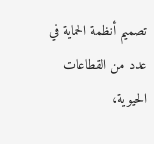تصميم أنظمة الحماية في عدد من القطاعات الحيوية،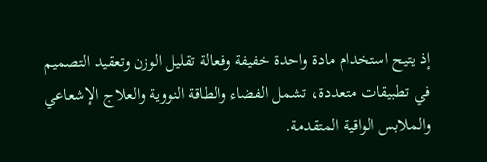إذ يتيح استخدام مادة واحدة خفيفة وفعالة تقليل الوزن وتعقيد التصميم في تطبيقات متعددة، تشمل الفضاء والطاقة النووية والعلاج الإشعاعي والملابس الواقية المتقدمة.